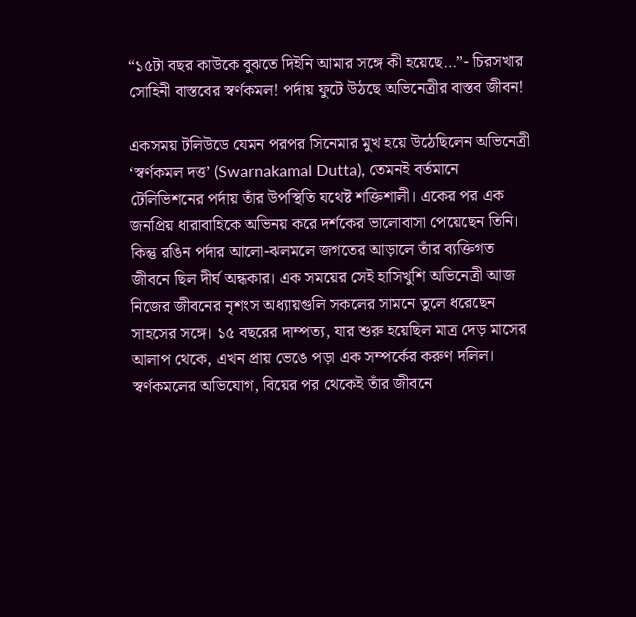“১৫টা বছর কাউকে বুঝতে দিইনি আমার সঙ্গে কী হয়েছে…”- চিরসখার সোহিনী বাস্তবের স্বর্ণকমল! পর্দায় ফুটে উঠছে অভিনেত্রীর বাস্তব জীবন!

একসময় টলিউডে যেমন পরপর সিনেমার মুখ হয়ে উঠেছিলেন অভিনেত্রী ‘স্বর্ণকমল দত্ত’ (Swarnakamal Dutta), তেমনই বর্তমানে টেলিভিশনের পর্দায় তাঁর উপস্থিতি যথেষ্ট শক্তিশালী। একের পর এক জনপ্রিয় ধারাবাহিকে অভিনয় করে দর্শকের ভালোবাসা পেয়েছেন তিনি। কিন্তু রঙিন পর্দার আলো-ঝলমলে জগতের আড়ালে তাঁর ব্যক্তিগত জীবনে ছিল দীর্ঘ অন্ধকার। এক সময়ের সেই হাসিখুশি অভিনেত্রী আজ নিজের জীবনের নৃশংস অধ্যায়গুলি সকলের সামনে তুলে ধরেছেন সাহসের সঙ্গে। ১৫ বছরের দাম্পত্য, যার শুরু হয়েছিল মাত্র দেড় মাসের আলাপ থেকে, এখন প্রায় ভেঙে পড়া এক সম্পর্কের করুণ দলিল।
স্বর্ণকমলের অভিযোগ, বিয়ের পর থেকেই তাঁর জীবনে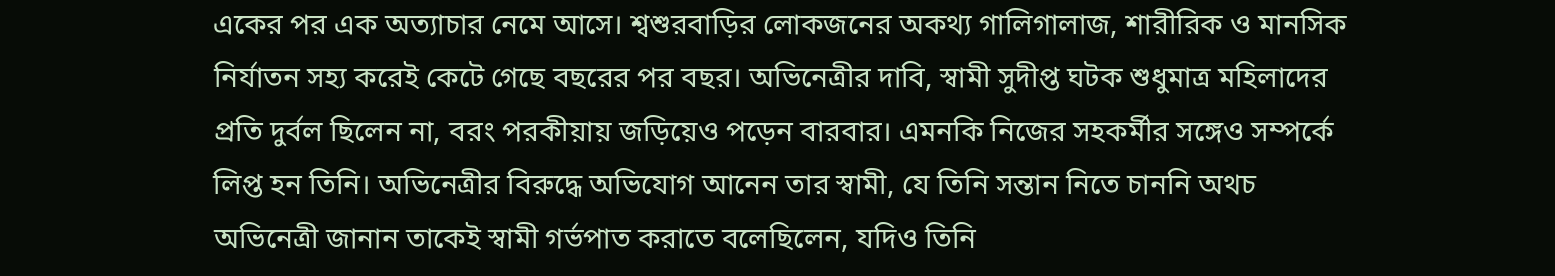একের পর এক অত্যাচার নেমে আসে। শ্বশুরবাড়ির লোকজনের অকথ্য গালিগালাজ, শারীরিক ও মানসিক নির্যাতন সহ্য করেই কেটে গেছে বছরের পর বছর। অভিনেত্রীর দাবি, স্বামী সুদীপ্ত ঘটক শুধুমাত্র মহিলাদের প্রতি দুর্বল ছিলেন না, বরং পরকীয়ায় জড়িয়েও পড়েন বারবার। এমনকি নিজের সহকর্মীর সঙ্গেও সম্পর্কে লিপ্ত হন তিনি। অভিনেত্রীর বিরুদ্ধে অভিযোগ আনেন তার স্বামী, যে তিনি সন্তান নিতে চাননি অথচ অভিনেত্রী জানান তাকেই স্বামী গর্ভপাত করাতে বলেছিলেন, যদিও তিনি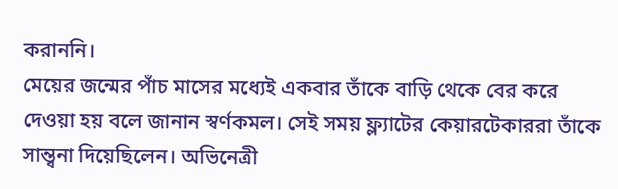করাননি।
মেয়ের জন্মের পাঁচ মাসের মধ্যেই একবার তাঁকে বাড়ি থেকে বের করে দেওয়া হয় বলে জানান স্বর্ণকমল। সেই সময় ফ্ল্যাটের কেয়ারটেকাররা তাঁকে সান্ত্বনা দিয়েছিলেন। অভিনেত্রী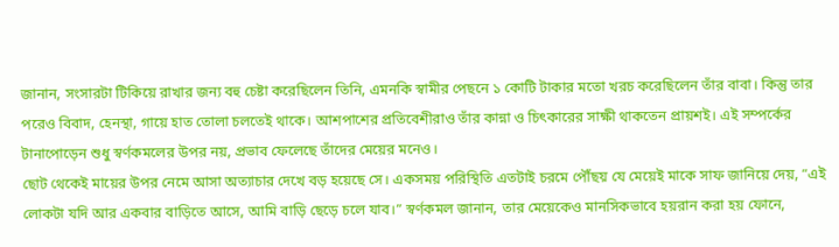জানান, সংসারটা টিকিয়ে রাখার জন্য বহু চেষ্টা করেছিলেন তিনি, এমনকি স্বামীর পেছনে ১ কোটি টাকার মতো খরচ করেছিলেন তাঁর বাবা। কিন্তু তার পরেও বিবাদ, হেনস্থা, গায়ে হাত তোলা চলতেই থাকে। আশপাশের প্রতিবেশীরাও তাঁর কান্না ও চিৎকারের সাক্ষী থাকতেন প্রায়শই। এই সম্পর্কের টানাপোড়েন শুধু স্বর্ণকমলের উপর নয়, প্রভাব ফেলেছে তাঁদের মেয়ের মনেও।
ছোট থেকেই মায়ের উপর নেমে আসা অত্যাচার দেখে বড় হয়েছে সে। একসময় পরিস্থিতি এতটাই চরমে পৌঁছয় যে মেয়েই মাকে সাফ জানিয়ে দেয়, “এই লোকটা যদি আর একবার বাড়িতে আসে, আমি বাড়ি ছেড়ে চলে যাব।” স্বর্ণকমল জানান, তার মেয়েকেও মানসিকভাবে হয়রান করা হয় ফোনে,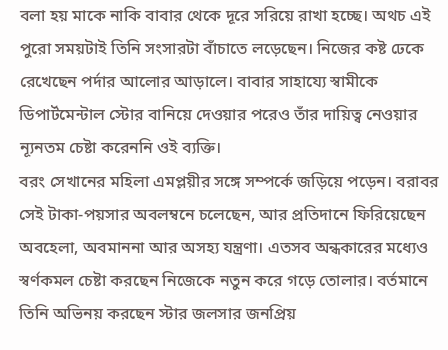বলা হয় মাকে নাকি বাবার থেকে দূরে সরিয়ে রাখা হচ্ছে। অথচ এই পুরো সময়টাই তিনি সংসারটা বাঁচাতে লড়েছেন। নিজের কষ্ট ঢেকে রেখেছেন পর্দার আলোর আড়ালে। বাবার সাহায্যে স্বামীকে ডিপার্টমেন্টাল স্টোর বানিয়ে দেওয়ার পরেও তাঁর দায়িত্ব নেওয়ার ন্যূনতম চেষ্টা করেননি ওই ব্যক্তি।
বরং সেখানের মহিলা এমপ্লয়ীর সঙ্গে সম্পর্কে জড়িয়ে পড়েন। বরাবর সেই টাকা-পয়সার অবলম্বনে চলেছেন, আর প্রতিদানে ফিরিয়েছেন অবহেলা, অবমাননা আর অসহ্য যন্ত্রণা। এতসব অন্ধকারের মধ্যেও স্বর্ণকমল চেষ্টা করছেন নিজেকে নতুন করে গড়ে তোলার। বর্তমানে তিনি অভিনয় করছেন স্টার জলসার জনপ্রিয়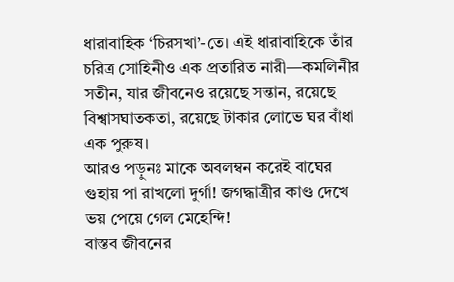ধারাবাহিক ‘চিরসখা’-তে। এই ধারাবাহিকে তাঁর চরিত্র সোহিনীও এক প্রতারিত নারী—কমলিনীর সতীন, যার জীবনেও রয়েছে সন্তান, রয়েছে বিশ্বাসঘাতকতা, রয়েছে টাকার লোভে ঘর বাঁধা এক পুরুষ।
আরও পড়ুনঃ মাকে অবলম্বন করেই বাঘের গুহায় পা রাখলো দুর্গা! জগদ্ধাত্রীর কাণ্ড দেখে ভয় পেয়ে গেল মেহেন্দি!
বাস্তব জীবনের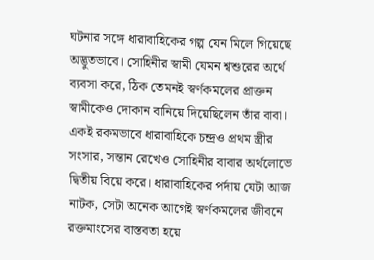ঘটনার সঙ্গে ধারাবাহিকের গল্প যেন মিলে গিয়েছে অদ্ভুতভাবে। সোহিনীর স্বামী যেমন শ্বশুরের অর্থে ব্যবসা করে, ঠিক তেমনই স্বর্ণকমলের প্রাক্তন স্বামীকেও দোকান বানিয়ে দিয়েছিলেন তাঁর বাবা। একই রকমভাবে ধারাবাহিকে চন্দ্রও প্রথম স্ত্রীর সংসার, সন্তান রেখেও সোহিনীর বাবার অর্থলোভে দ্বিতীয় বিয়ে করে। ধারাবাহিকের পর্দায় যেটা আজ নাটক, সেটা অনেক আগেই স্বর্ণকমলের জীবনে রক্তমাংসের বাস্তবতা হয়ে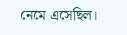নেমে এসেছিল।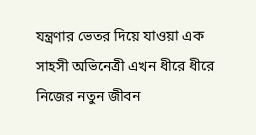যন্ত্রণার ভেতর দিয়ে যাওয়া এক সাহসী অভিনেত্রী এখন ধীরে ধীরে নিজের নতুন জীবন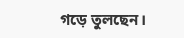গড়ে তুলছেন।